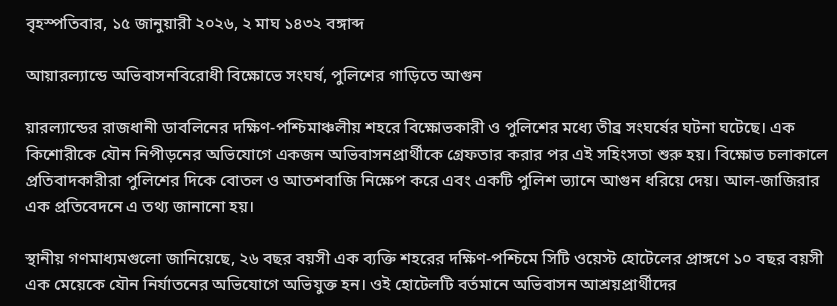বৃহস্পতিবার, ১৫ জানুয়ারী ২০২৬, ২ মাঘ ১৪৩২ বঙ্গাব্দ

আয়ারল্যান্ডে অভিবাসনবিরোধী বিক্ষোভে সংঘর্ষ, পুলিশের গাড়িতে আগুন

য়ারল্যান্ডের রাজধানী ডাবলিনের দক্ষিণ-পশ্চিমাঞ্চলীয় শহরে বিক্ষোভকারী ও পুলিশের মধ্যে তীব্র সংঘর্ষের ঘটনা ঘটেছে। এক কিশোরীকে যৌন নিপীড়নের অভিযোগে একজন অভিবাসনপ্রার্থীকে গ্রেফতার করার পর এই সহিংসতা শুরু হয়। বিক্ষোভ চলাকালে প্রতিবাদকারীরা পুলিশের দিকে বোতল ও আতশবাজি নিক্ষেপ করে এবং একটি পুলিশ ভ্যানে আগুন ধরিয়ে দেয়। আল-জাজিরার এক প্রতিবেদনে এ তথ্য জানানো হয়।

স্থানীয় গণমাধ্যমগুলো জানিয়েছে, ২৬ বছর বয়সী এক ব্যক্তি শহরের দক্ষিণ-পশ্চিমে সিটি ওয়েস্ট হোটেলের প্রাঙ্গণে ১০ বছর বয়সী এক মেয়েকে যৌন নির্যাতনের অভিযোগে অভিযুক্ত হন। ওই হোটেলটি বর্তমানে অভিবাসন আশ্রয়প্রার্থীদের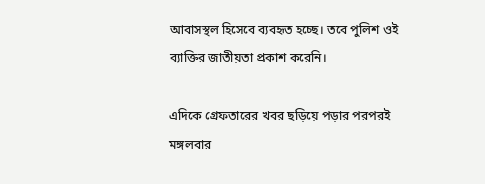আবাসস্থল হিসেবে ব্যবহৃত হচ্ছে। তবে পুলিশ ওই ব্যাক্তির জাতীয়তা প্রকাশ করেনি।

এদিকে গ্রেফতারের খবর ছড়িয়ে পড়ার পরপরই মঙ্গলবার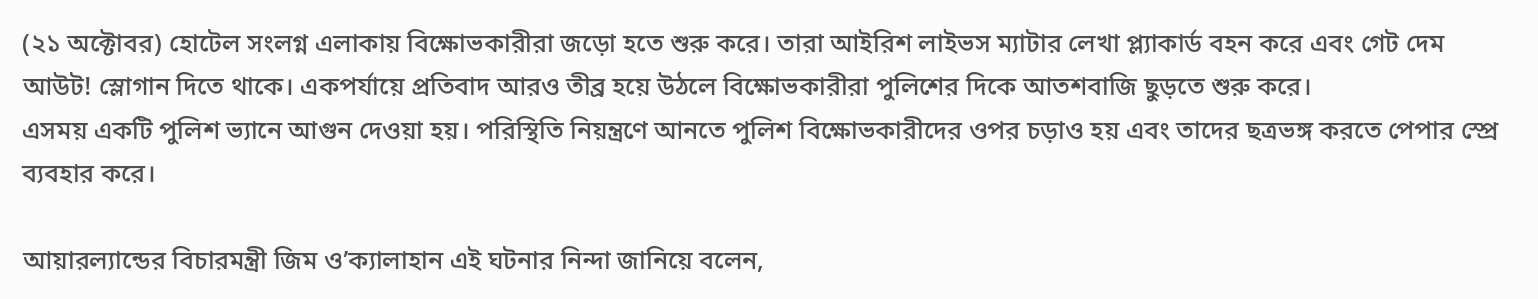(২১ অক্টোবর) হোটেল সংলগ্ন এলাকায় বিক্ষোভকারীরা জড়ো হতে শুরু করে। তারা আইরিশ লাইভস ম্যাটার লেখা প্ল্যাকার্ড বহন করে এবং গেট দেম আউট! স্লোগান দিতে থাকে। একপর্যায়ে প্রতিবাদ আরও তীব্র হয়ে উঠলে বিক্ষোভকারীরা পুলিশের দিকে আতশবাজি ছুড়তে শুরু করে।
এসময় একটি পুলিশ ভ্যানে আগুন দেওয়া হয়। পরিস্থিতি নিয়ন্ত্রণে আনতে পুলিশ বিক্ষোভকারীদের ওপর চড়াও হয় এবং তাদের ছত্রভঙ্গ করতে পেপার স্প্রে ব্যবহার করে।

আয়ারল্যান্ডের বিচারমন্ত্রী জিম ও’ক্যালাহান এই ঘটনার নিন্দা জানিয়ে বলেন,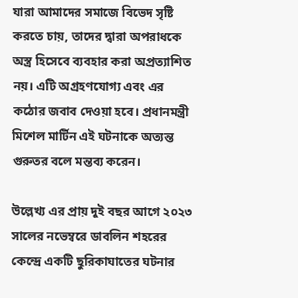যারা আমাদের সমাজে বিভেদ সৃষ্টি করতে চায়, তাদের দ্বারা অপরাধকে অস্ত্র হিসেবে ব্যবহার করা অপ্রত্যাশিত নয়। এটি অগ্রহণযোগ্য এবং এর কঠোর জবাব দেওয়া হবে। প্রধানমন্ত্রী মিশেল মার্টিন এই ঘটনাকে অত্যন্ত গুরুতর বলে মন্তব্য করেন।

উল্লেখ্য এর প্রায় দুই বছর আগে ২০২৩ সালের নভেম্বরে ডাবলিন শহরের কেন্দ্রে একটি ছুরিকাঘাতের ঘটনার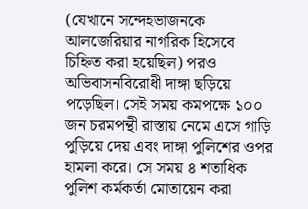(যেখানে সন্দেহভাজনকে আলজেরিয়ার নাগরিক হিসেবে চিহ্নিত করা হয়েছিল) পরও অভিবাসনবিরোধী দাঙ্গা ছড়িয়ে পড়েছিল। সেই সময় কমপক্ষে ১০০ জন চরমপন্থী রাস্তায় নেমে এসে গাড়ি পুড়িয়ে দেয় এবং দাঙ্গা পুলিশের ওপর হামলা করে। সে সময় ৪ শতাধিক পুলিশ কর্মকর্তা মোতায়েন করা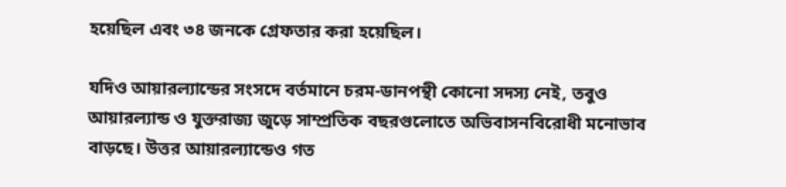হয়েছিল এবং ৩৪ জনকে গ্রেফতার করা হয়েছিল।

যদিও আয়ারল্যান্ডের সংসদে বর্তমানে চরম-ডানপন্থী কোনো সদস্য নেই, তবুও আয়ারল্যান্ড ও যুক্তরাজ্য জুড়ে সাম্প্রতিক বছরগুলোতে অভিবাসনবিরোধী মনোভাব বাড়ছে। উত্তর আয়ারল্যান্ডেও গত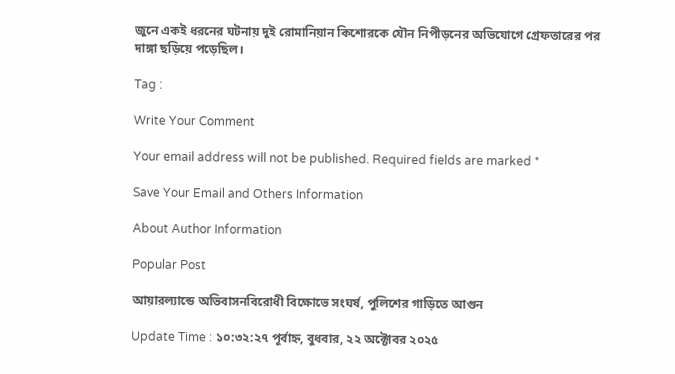জুনে একই ধরনের ঘটনায় দুই রোমানিয়ান কিশোরকে যৌন নিপীড়নের অভিযোগে গ্রেফতারের পর দাঙ্গা ছড়িয়ে পড়েছিল।

Tag :

Write Your Comment

Your email address will not be published. Required fields are marked *

Save Your Email and Others Information

About Author Information

Popular Post

আয়ারল্যান্ডে অভিবাসনবিরোধী বিক্ষোভে সংঘর্ষ, পুলিশের গাড়িতে আগুন

Update Time : ১০:৩২:২৭ পূর্বাহ্ন, বুধবার, ২২ অক্টোবর ২০২৫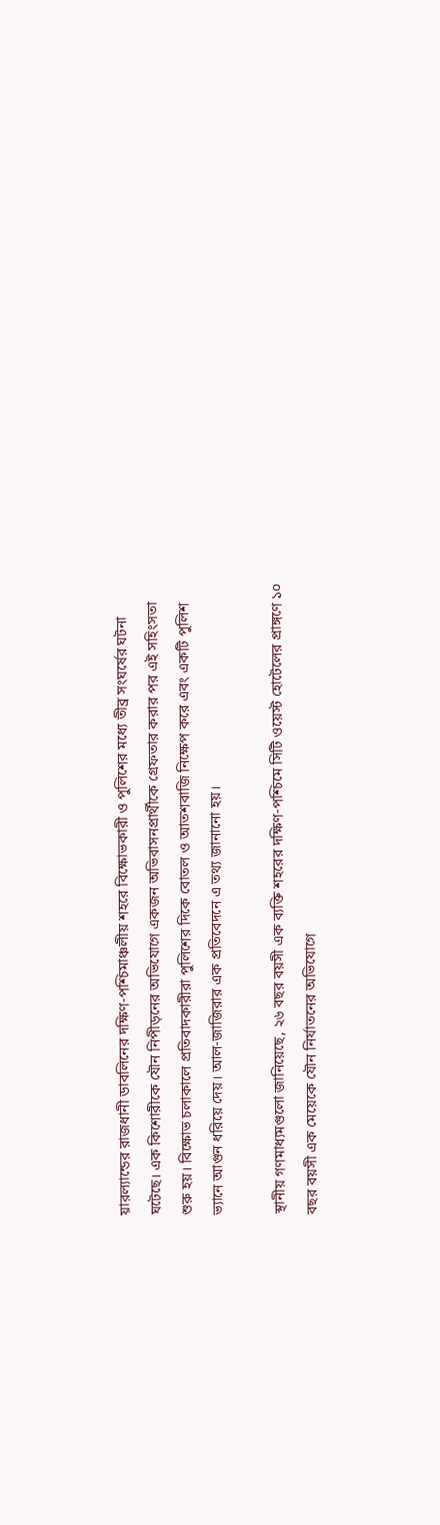য়ারল্যান্ডের রাজধানী ডাবলিনের দক্ষিণ-পশ্চিমাঞ্চলীয় শহরে বিক্ষোভকারী ও পুলিশের মধ্যে তীব্র সংঘর্ষের ঘটনা ঘটেছে। এক কিশোরীকে যৌন নিপীড়নের অভিযোগে একজন অভিবাসনপ্রার্থীকে গ্রেফতার করার পর এই সহিংসতা শুরু হয়। বিক্ষোভ চলাকালে প্রতিবাদকারীরা পুলিশের দিকে বোতল ও আতশবাজি নিক্ষেপ করে এবং একটি পুলিশ ভ্যানে আগুন ধরিয়ে দেয়। আল-জাজিরার এক প্রতিবেদনে এ তথ্য জানানো হয়।

স্থানীয় গণমাধ্যমগুলো জানিয়েছে, ২৬ বছর বয়সী এক ব্যক্তি শহরের দক্ষিণ-পশ্চিমে সিটি ওয়েস্ট হোটেলের প্রাঙ্গণে ১০ বছর বয়সী এক মেয়েকে যৌন নির্যাতনের অভিযোগে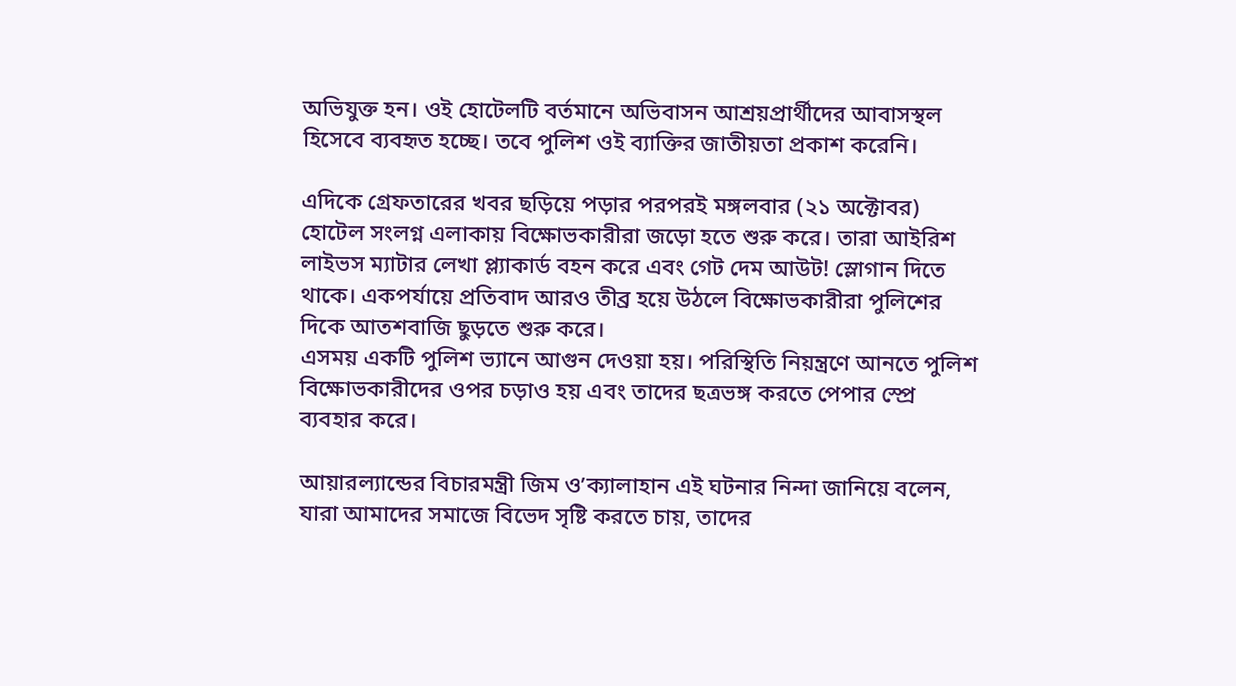অভিযুক্ত হন। ওই হোটেলটি বর্তমানে অভিবাসন আশ্রয়প্রার্থীদের আবাসস্থল হিসেবে ব্যবহৃত হচ্ছে। তবে পুলিশ ওই ব্যাক্তির জাতীয়তা প্রকাশ করেনি।

এদিকে গ্রেফতারের খবর ছড়িয়ে পড়ার পরপরই মঙ্গলবার (২১ অক্টোবর) হোটেল সংলগ্ন এলাকায় বিক্ষোভকারীরা জড়ো হতে শুরু করে। তারা আইরিশ লাইভস ম্যাটার লেখা প্ল্যাকার্ড বহন করে এবং গেট দেম আউট! স্লোগান দিতে থাকে। একপর্যায়ে প্রতিবাদ আরও তীব্র হয়ে উঠলে বিক্ষোভকারীরা পুলিশের দিকে আতশবাজি ছুড়তে শুরু করে।
এসময় একটি পুলিশ ভ্যানে আগুন দেওয়া হয়। পরিস্থিতি নিয়ন্ত্রণে আনতে পুলিশ বিক্ষোভকারীদের ওপর চড়াও হয় এবং তাদের ছত্রভঙ্গ করতে পেপার স্প্রে ব্যবহার করে।

আয়ারল্যান্ডের বিচারমন্ত্রী জিম ও’ক্যালাহান এই ঘটনার নিন্দা জানিয়ে বলেন, যারা আমাদের সমাজে বিভেদ সৃষ্টি করতে চায়, তাদের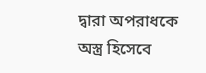দ্বারা অপরাধকে অস্ত্র হিসেবে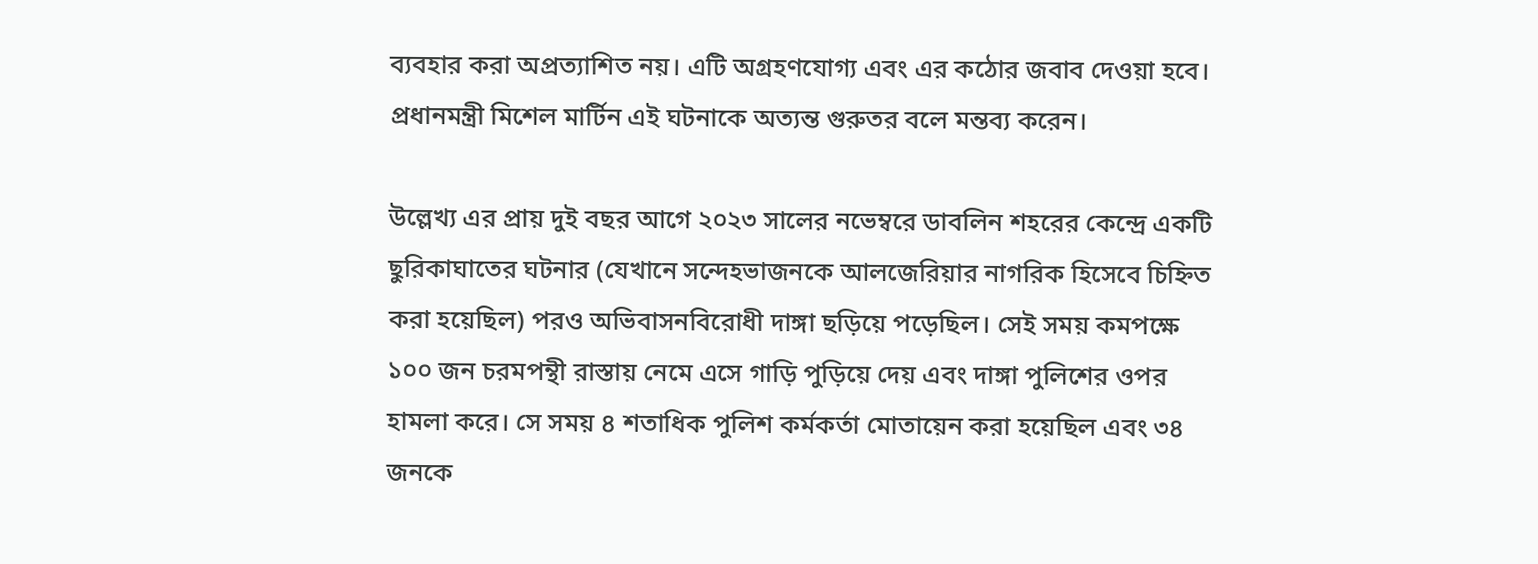ব্যবহার করা অপ্রত্যাশিত নয়। এটি অগ্রহণযোগ্য এবং এর কঠোর জবাব দেওয়া হবে। প্রধানমন্ত্রী মিশেল মার্টিন এই ঘটনাকে অত্যন্ত গুরুতর বলে মন্তব্য করেন।

উল্লেখ্য এর প্রায় দুই বছর আগে ২০২৩ সালের নভেম্বরে ডাবলিন শহরের কেন্দ্রে একটি ছুরিকাঘাতের ঘটনার (যেখানে সন্দেহভাজনকে আলজেরিয়ার নাগরিক হিসেবে চিহ্নিত করা হয়েছিল) পরও অভিবাসনবিরোধী দাঙ্গা ছড়িয়ে পড়েছিল। সেই সময় কমপক্ষে ১০০ জন চরমপন্থী রাস্তায় নেমে এসে গাড়ি পুড়িয়ে দেয় এবং দাঙ্গা পুলিশের ওপর হামলা করে। সে সময় ৪ শতাধিক পুলিশ কর্মকর্তা মোতায়েন করা হয়েছিল এবং ৩৪ জনকে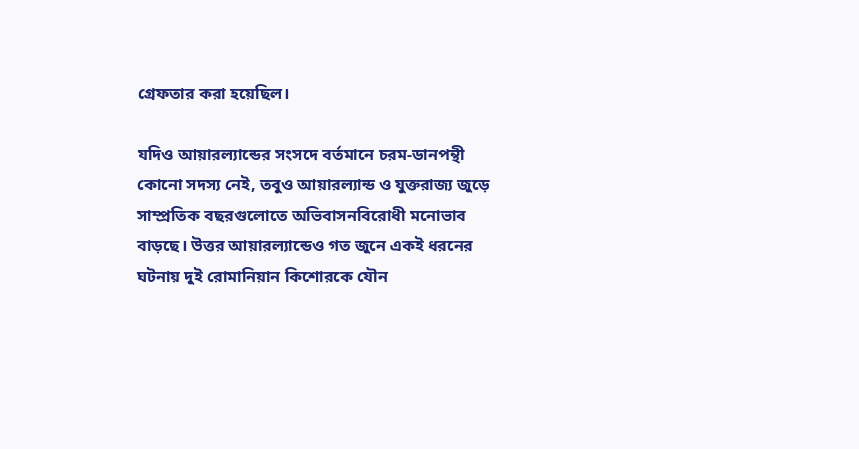গ্রেফতার করা হয়েছিল।

যদিও আয়ারল্যান্ডের সংসদে বর্তমানে চরম-ডানপন্থী কোনো সদস্য নেই, তবুও আয়ারল্যান্ড ও যুক্তরাজ্য জুড়ে সাম্প্রতিক বছরগুলোতে অভিবাসনবিরোধী মনোভাব বাড়ছে। উত্তর আয়ারল্যান্ডেও গত জুনে একই ধরনের ঘটনায় দুই রোমানিয়ান কিশোরকে যৌন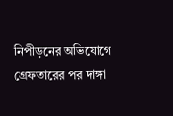নিপীড়নের অভিযোগে গ্রেফতারের পর দাঙ্গা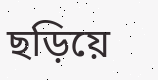ছড়িয়ে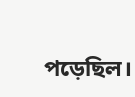পড়েছিল।